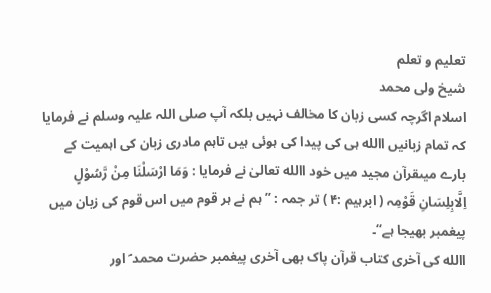تعلیم و تعلم
شیخ ولی محمد
اسلام اگرچہ کسی زبان کا مخالف نہیں بلکہ آپ صلی اللہ علیہ وسلم نے فرمایا کہ تمام زبانیں االله ہی کی پیدا کی ہوئی ہیں تاہم مادری زبان کی اہمیت کے بارے میںقرآن مجید میں خود االله تعالیٰ نے فرمایا : وَمَا ارْسَلْنَا مِنْ رَّسُوْلٍ اِلَّابِلِسَانِ قَوْمِہ ( ابرہیم :۴ ) تر جمہ : ’’ ہم نے ہر قوم میں اس قوم کی زبان میں پیغمبر بھیجا ہے‘‘۔
االله کی آخری کتاب قرآن پاک بھی آخری پیغمبر حضرت محمد ؐ اور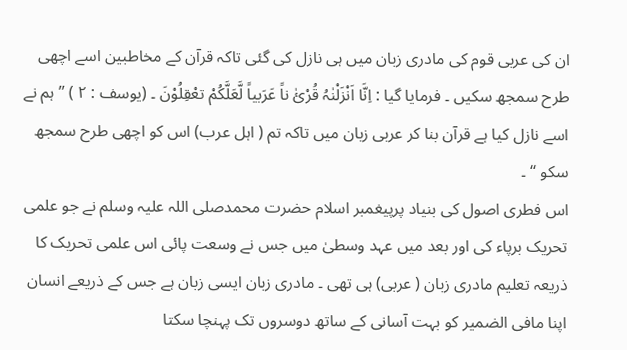ان کی عربی قوم کی مادری زبان میں ہی نازل کی گئی تاکہ قرآن کے مخاطبین اسے اچھی طرح سمجھ سکیں ۔ فرمایا گیا : اِنَّا اَنْزَلْنٰہُ قُرْئٰ ناً عَرَبیاً لَّعَلَّکُمْ تعْقِلُوْنَ ۔ (یوسف : ۲ ) ’’ ہم نے اسے نازل کیا ہے قرآن بنا کر عربی زبان میں تاکہ تم ( اہل عرب) اس کو اچھی طرح سمجھ سکو ‘‘ ۔
اس فطری اصول کی بنیاد پرپیغمبر اسلام حضرت محمدصلی اللہ علیہ وسلم نے جو علمی تحریک برپاء کی اور بعد میں عہد وسطیٰ میں جس نے وسعت پائی اس علمی تحریک کا ذریعہ تعلیم مادری زبان ( عربی) ہی تھی ۔ مادری زبان ایسی زبان ہے جس کے ذریعے انسان اپنا مافی الضمیر کو بہت آسانی کے ساتھ دوسروں تک پہنچا سکتا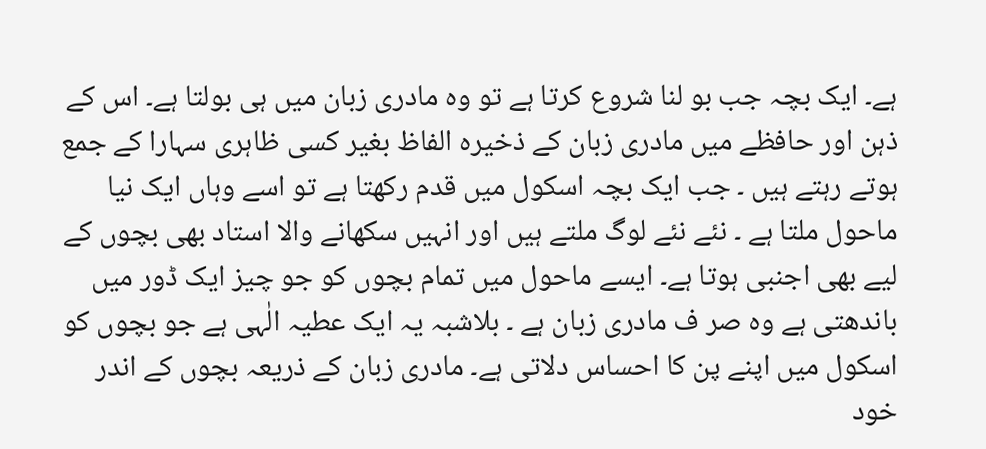ہے۔ ایک بچہ جب بو لنا شروع کرتا ہے تو وہ مادری زبان میں ہی بولتا ہے۔ اس کے ذہن اور حافظے میں مادری زبان کے ذخیرہ الفاظ بغیر کسی ظاہری سہارا کے جمع ہوتے رہتے ہیں ۔ جب ایک بچہ اسکول میں قدم رکھتا ہے تو اسے وہاں ایک نیا ماحول ملتا ہے ۔ نئے نئے لوگ ملتے ہیں اور انہیں سکھانے والا استاد بھی بچوں کے لیے بھی اجنبی ہوتا ہے۔ ایسے ماحول میں تمام بچوں کو جو چیز ایک ڈور میں باندھتی ہے وہ صر ف مادری زبان ہے ۔ بلاشبہ یہ ایک عطیہ الٰہی ہے جو بچوں کو اسکول میں اپنے پن کا احساس دلاتی ہے۔ مادری زبان کے ذریعہ بچوں کے اندر خود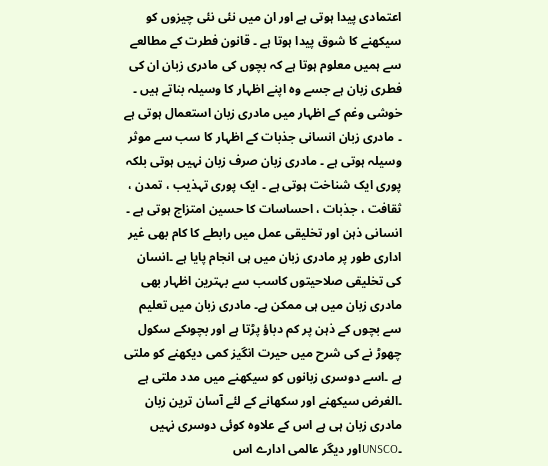اعتمادی پیدا ہوتی ہے اور ان میں نئی نئی چیزوں کو سیکھنے کا شوق پیدا ہوتا ہے ۔ قانون فطرت کے مطالعے سے ہمیں معلوم ہوتا ہے کہ بچوں کی مادری زبان ان کی فطری زبان ہے جسے وہ اپنے اظہار کا وسیلہ بناتے ہیں ۔ خوشی وغم کے اظہار میں مادری زبان استعمال ہوتی ہے ۔ مادری زبان انسانی جذبات کے اظہار کا سب سے موثر وسیلہ ہوتی ہے ۔ مادری زبان صرف زبان نہیں ہوتی بلکہ پوری ایک شناخت ہوتی ہے ۔ ایک پوری تہذیب ، تمدن ، ثقافت ، جذبات ، احساسات کا حسین امتزاج ہوتی ہے ۔ انسانی ذہن اور تخلیقی عمل میں رابطے کا کام بھی غیر اداری طور پر مادری زبان میں ہی انجام پایا ہے ۔انسان کی تخلیقی صلاحیتوں کاسب سے بہترین اظہار بھی مادری زبان میں ہی ممکن ہے۔ مادری زبان میں تعلیم سے بچوں کے ذہن پر کم دباؤ پڑتا ہے اور بچوںکے سکول چھوڑ نے کی شرح میں حیرت انگیز کمی دیکھنے کو ملتی ہے ۔اسے دوسری زبانوں کو سیکھنے میں مدد ملتی ہے ۔الغرض سیکھنے اور سکھانے کے لئے آسان ترین زبان مادری زبان ہی ہے اس کے علاوہ کوئی دوسری نہیں ۔UNSCOاور دیگر عالمی ادارے اس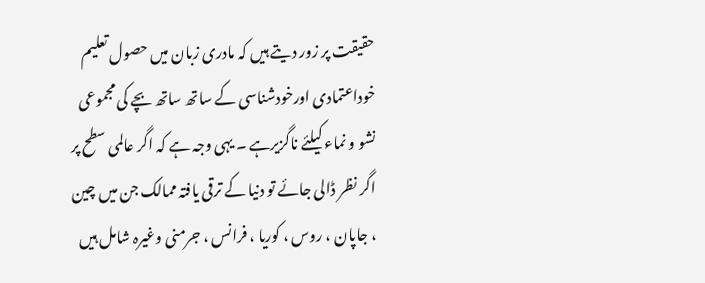حقیقت پر زور دیتے ہیں کہ مادری زبان میں حصول تعلیم خوداعتمادی اورخودشناسی کے ساتھ ساتھ بچے کی مجموعی نشو و نماء کیلئے ناگزیرہے ۔ یہی وجہ ہے کہ اگر عالمی سطح پر اگر نظر ڈالی جائے تو دنیا کے ترقی یافتہ ممالک جن میں چین ، جاپان ، روس ، کوریا ، فرانس ، جرمنی وغیرہ شامل ہیں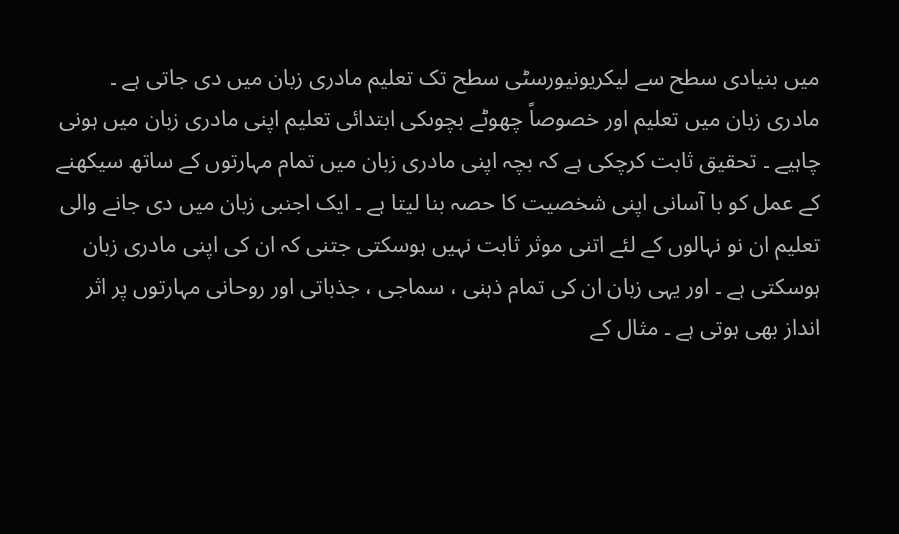میں بنیادی سطح سے لیکریونیورسٹی سطح تک تعلیم مادری زبان میں دی جاتی ہے ۔
مادری زبان میں تعلیم اور خصوصاً چھوٹے بچوںکی ابتدائی تعلیم اپنی مادری زبان میں ہونی چاہیے ۔ تحقیق ثابت کرچکی ہے کہ بچہ اپنی مادری زبان میں تمام مہارتوں کے ساتھ سیکھنے کے عمل کو با آسانی اپنی شخصیت کا حصہ بنا لیتا ہے ۔ ایک اجنبی زبان میں دی جانے والی تعلیم ان نو نہالوں کے لئے اتنی موثر ثابت نہیں ہوسکتی جتنی کہ ان کی اپنی مادری زبان ہوسکتی ہے ۔ اور یہی زبان ان کی تمام ذہنی ، سماجی ، جذباتی اور روحانی مہارتوں پر اثر انداز بھی ہوتی ہے ۔ مثال کے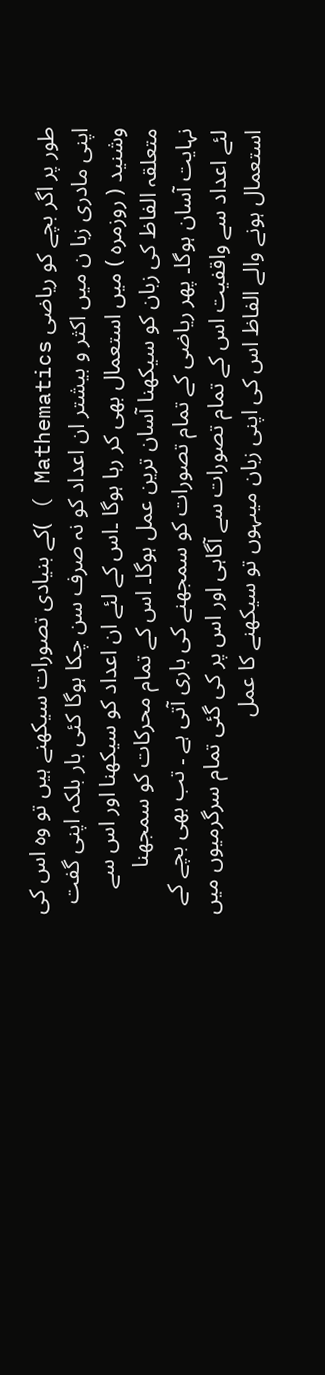طور پر اگر بچے کو ریاضی Mathematics ) )کے بنیادی تصورات سیکھنے ہیں تو وہ اس کی اپنی مادری زبا ن میں اکثر و بیشتر ان اعداد کو نہ صرف سن چکا ہوگا کئی بار بلکہ اپنی گفت وشنید ( روزمرہ ) میں استعمال بھی کر رہا ہوگا ۔اس کے لئے ان اعداد کو سیکھنا اور اس سے متعلقہ الفاظ کی زبان کو سیکھنا آسان ترین عمل ہوگا۔ اس کے تمام محرکات کو سمجھنا نہایت آسان ہوگا۔ پھر ریاضی کے تمام تصورات کو سمجھنے کی باری آتی ہے ۔ تب بھی بچے کے لئے اعداد سے واقفیت اس کے تمام تصورات سے آگاہی اور اس پر کی گئی تمام سرگرمیوں میں استعمال ہونے والے الفاظ اس کی اپنی زبان میںہوں تو سیکھنے کا عمل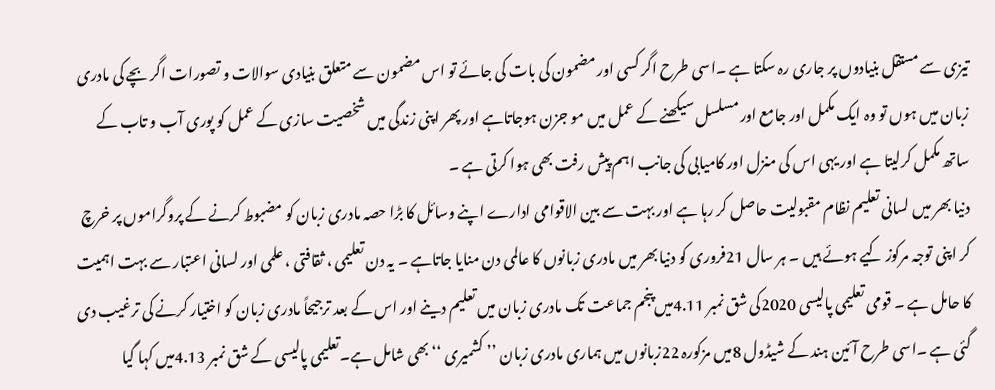تیزی سے مستقل بنیادوں پر جاری رہ سکتا ہے ۔اسی طرح اگر کسی اور مضمون کی بات کی جائے تو اس مضمون سے متعلق بنیادی سوالات و تصورات اگر بچے کی مادری زبان میں ہوں تو وہ ایک مکمل اور جامع اور مسلسل سیکھنے کے عمل میں مو جزن ہوجاتاہے اور پھر اپنی زندگی میں شخصیت سازی کے عمل کو پوری آب و تاب کے ساتھ مکمل کرلیتا ہے اور یہی اس کی منزل اور کامیابی کی جانب اہم پیش رفت بھی ہوا کرتی ہے ۔
دنیا بھر میں لسانی تعلیم نظام مقبولیت حاصل کر رہا ہے اور بہت سے بین الاقوامی ادارے اپنے وسائل کا بڑا حصہ مادری زبان کو مضبوط کرنے کے پروگراموں پر خرچ کر اپنی توجہ مرکوز کیے ہوئے ہیں ۔ ہر سال 21فروری کو دنیا بھر میں مادری زبانوں کا عالمی دن منایا جاتاہے ۔ یہ دن تعلیمی ، ثقافتی ، علمی اور لسانی اعتبار سے بہت اہمیت کا حامل ہے ۔ قومی تعلیمی پالیسی 2020کی شق نمبر 4.11میں پنجم جماعت تک مادری زبان میں تعلیم دینے اور اس کے بعد ترجیحاً مادری زبان کو اختیار کرنے کی ترغیب دی گئی ہے ۔اسی طرح آئین ہند کے شیڈول 8میں مزکورہ 22زبانوں میں ہماری مادری زبان ’’ کشمیری ‘‘ بھی شامل ہے۔تعلیمی پالیسی کے شق نمبر 4.13میں کہا گیا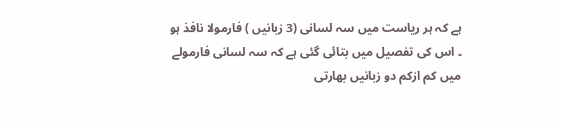ہے کہ ہر ریاست میں سہ لسانی (3 زبانیں ) فارمولا نافذ ہو ۔ اس کی تفصیل میں بتائی گئی ہے کہ سہ لسانی فارمولے میں کم ازکم دو زبانیں بھارتی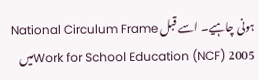ہونی چاہیے۔ اسے قبل National Circulum Frame Work for School Education (NCF) 2005میں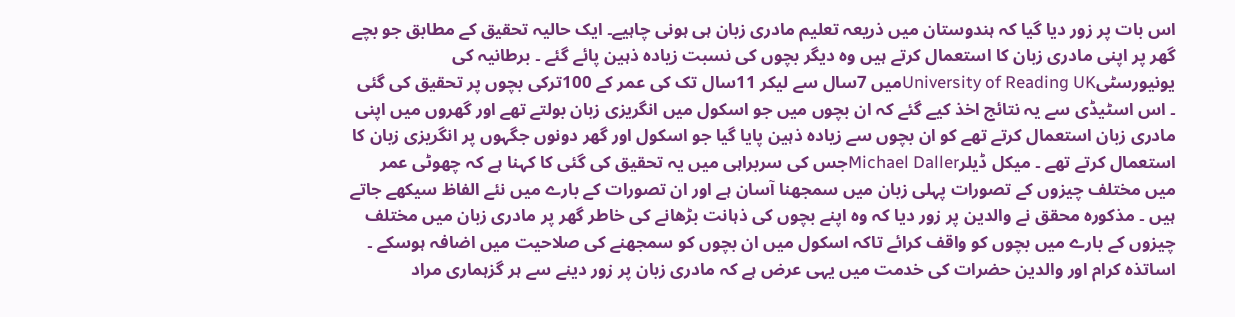اس بات پر زور دیا گیا کہ ہندوستان میں ذریعہ تعلیم مادری زبان ہی ہونی چاہیے۔ ایک حالیہ تحقیق کے مطابق جو بچے گھر پر اپنی مادری زبان کا استعمال کرتے ہیں وہ دیگر بچوں کی نسبت زیادہ ذہین پائے گئے ۔ برطانیہ کی یونیورسٹیUniversity of Reading UKمیں 7سال سے لیکر 11سال تک کی عمر کے 100ترکی بچوں پر تحقیق کی گئی ۔ اس اسٹیڈی سے یہ نتائج اخذ کیے گئے کہ ان بچوں میں جو اسکول میں انگریزی زبان بولتے تھے اور گھروں میں اپنی مادری زبان استعمال کرتے تھے کو ان بچوں سے زیادہ ذہین پایا گیا جو اسکول اور گھر دونوں جگہوں پر انگریزی زبان کا استعمال کرتے تھے ۔ میکل ڈیلرMichael Dallerجس کی سربراہی میں یہ تحقیق کی گئی کا کہنا ہے کہ چھوٹی عمر میں مختلف چیزوں کے تصورات پہلی زبان میں سمجھنا آسان ہے اور ان تصورات کے بارے میں نئے الفاظ سیکھے جاتے ہیں ۔ مذکورہ محقق نے والدین پر زور دیا کہ وہ اپنے بچوں کی ذہانت بڑھانے کی خاطر گھر پر مادری زبان میں مختلف چیزوں کے بارے میں بچوں کو واقف کرائے تاکہ اسکول میں ان بچوں کو سمجھنے کی صلاحیت میں اضافہ ہوسکے ۔
اساتذہ کرام اور والدین حضرات کی خدمت میں یہی عرض ہے کہ مادری زبان پر زور دینے سے ہر گزہماری مراد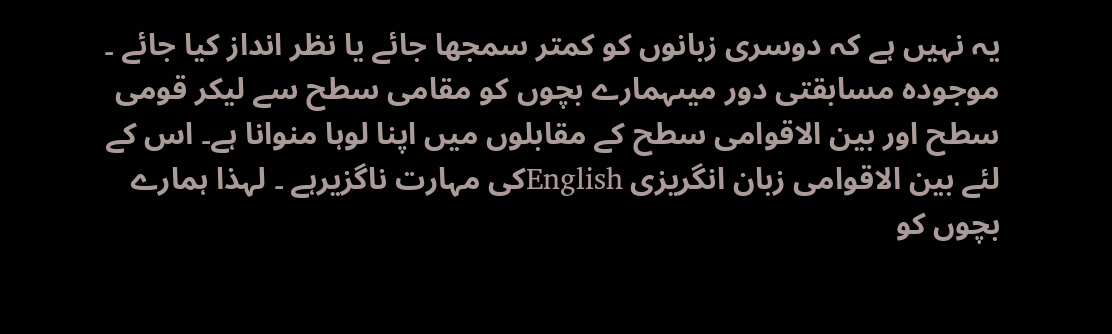یہ نہیں ہے کہ دوسری زبانوں کو کمتر سمجھا جائے یا نظر انداز کیا جائے ۔ موجودہ مسابقتی دور میںہمارے بچوں کو مقامی سطح سے لیکر قومی سطح اور بین الاقوامی سطح کے مقابلوں میں اپنا لوہا منوانا ہے۔ اس کے لئے بین الاقوامی زبان انگریزی Englishکی مہارت ناگزیرہے ۔ لہذا ہمارے بچوں کو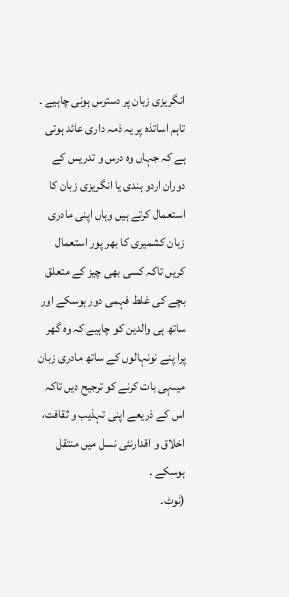انگریزی زبان پر دسترس ہونی چاہیے ۔ تاہم اساتذہ پر یہ ذمہ داری عائد ہوتی ہے کہ جہاں وہ درس و تدریس کے دوران اردو ہندی یا انگریزی زبان کا استعمال کرتے ہیں وہاں اپنی مادری زبان کشمیری کا بھر پور استعمال کریں تاکہ کسی بھی چیز کے متعلق بچے کی غلط فہمی دور ہوسکے اور ساتھ ہی والدین کو چاہیے کہ وہ گھر پرا پنے نونہالوں کے ساتھ مادری زبان میںہی بات کرنے کو ترجیح دیں تاکہ اس کے ذریعے اپنی تہذیب و ثقافت، اخلاق و اقدارنئی نسل میں منتقل ہوسکے ۔
(نوٹ۔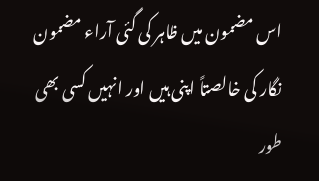اس مضمون میں ظاہر کی گئی آراء مضمون نگار کی خالصتاً اپنی ہیں اور انہیں کسی بھی طور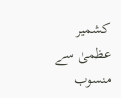کشمیر عظمیٰ سے منسوب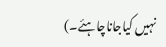نہیں کیاجاناچاہئے۔)